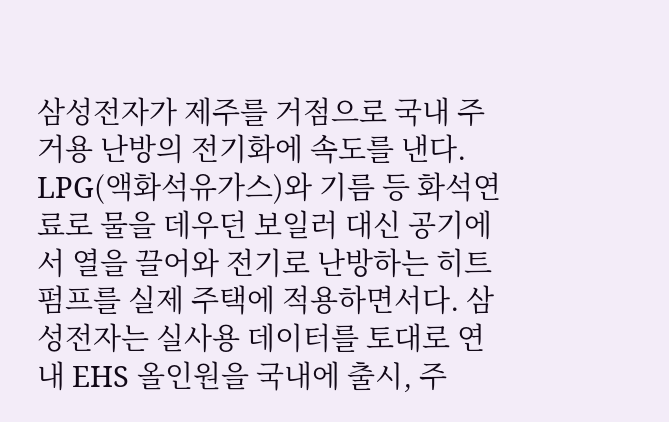삼성전자가 제주를 거점으로 국내 주거용 난방의 전기화에 속도를 낸다. LPG(액화석유가스)와 기름 등 화석연료로 물을 데우던 보일러 대신 공기에서 열을 끌어와 전기로 난방하는 히트펌프를 실제 주택에 적용하면서다. 삼성전자는 실사용 데이터를 토대로 연내 EHS 올인원을 국내에 출시, 주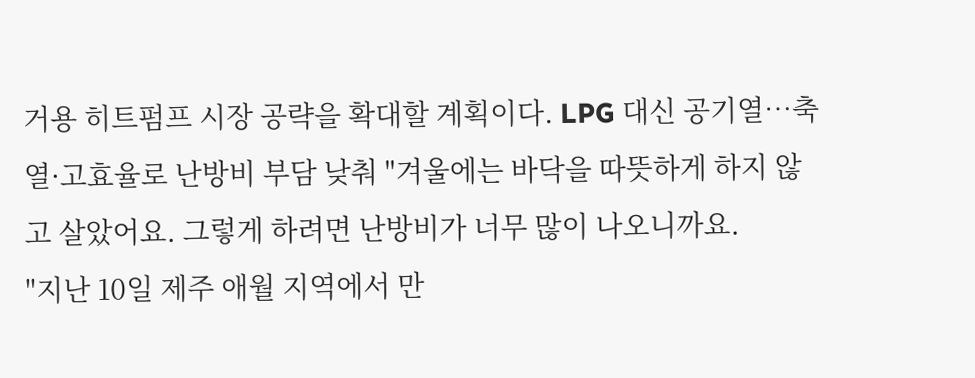거용 히트펌프 시장 공략을 확대할 계획이다. LPG 대신 공기열…축열·고효율로 난방비 부담 낮춰 "겨울에는 바닥을 따뜻하게 하지 않고 살았어요. 그렇게 하려면 난방비가 너무 많이 나오니까요.
"지난 10일 제주 애월 지역에서 만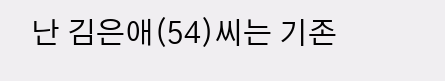난 김은애(54)씨는 기존